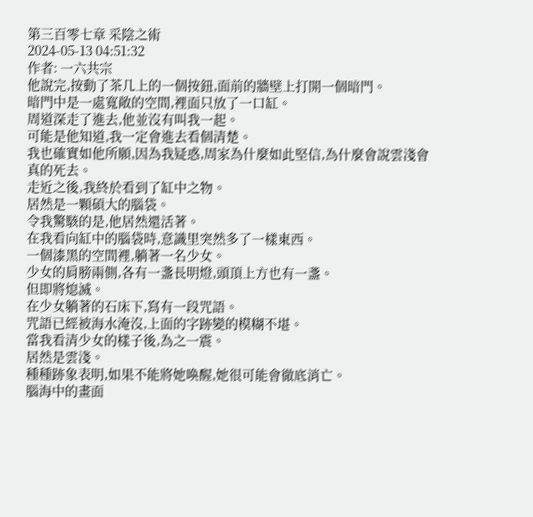第三百零七章 采陰之術
2024-05-13 04:51:32
作者: 一六共宗
他說完,按動了茶几上的一個按鈕,面前的牆壁上打開一個暗門。
暗門中是一處寬敞的空間,裡面只放了一口缸。
周道深走了進去,他並沒有叫我一起。
可能是他知道,我一定會進去看個清楚。
我也確實如他所願,因為我疑惑,周家為什麼如此堅信,為什麼會說雲淺會真的死去。
走近之後,我終於看到了缸中之物。
居然是一顆碩大的腦袋。
令我驚駭的是,他居然還活著。
在我看向缸中的腦袋時,意識里突然多了一樣東西。
一個漆黑的空間裡,躺著一名少女。
少女的肩膀兩側,各有一盞長明燈,頭頂上方也有一盞。
但即將熄滅。
在少女躺著的石床下,寫有一段咒語。
咒語已經被海水淹沒,上面的字跡變的模糊不堪。
當我看清少女的樣子後,為之一震。
居然是雲淺。
種種跡象表明,如果不能將她喚醒,她很可能會徹底消亡。
腦海中的畫面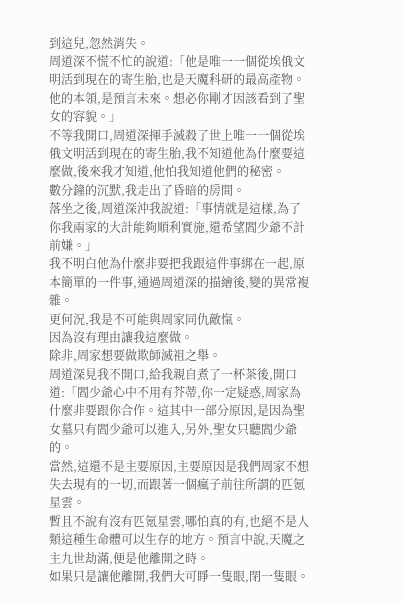到這兒,忽然消失。
周道深不慌不忙的說道:「他是唯一一個從埃俄文明活到現在的寄生胎,也是天魔科研的最高產物。他的本領,是預言未來。想必你剛才因該看到了聖女的容貌。」
不等我開口,周道深揮手滅殺了世上唯一一個從埃俄文明活到現在的寄生胎,我不知道他為什麼要這麼做,後來我才知道,他怕我知道他們的秘密。
數分鐘的沉默,我走出了昏暗的房間。
落坐之後,周道深沖我說道:「事情就是這樣,為了你我兩家的大計能夠順利實施,還希望閻少爺不計前嫌。」
我不明白他為什麼非要把我跟這件事綁在一起,原本簡單的一件事,通過周道深的描繪後,變的異常複雜。
更何況,我是不可能與周家同仇敵愾。
因為沒有理由讓我這麼做。
除非,周家想要做欺師滅祖之舉。
周道深見我不開口,給我親自煮了一杯茶後,開口道:「閻少爺心中不用有芥蒂,你一定疑惑,周家為什麼非要跟你合作。這其中一部分原因,是因為聖女墓只有閻少爺可以進入,另外,聖女只聽閻少爺的。
當然,這還不是主要原因,主要原因是我們周家不想失去現有的一切,而跟著一個瘋子前往所謂的匹氪星雲。
暫且不說有沒有匹氪星雲,哪怕真的有,也絕不是人類這種生命體可以生存的地方。預言中說,天魔之主九世劫滿,便是他離開之時。
如果只是讓他離開,我們大可睜一隻眼,閉一隻眼。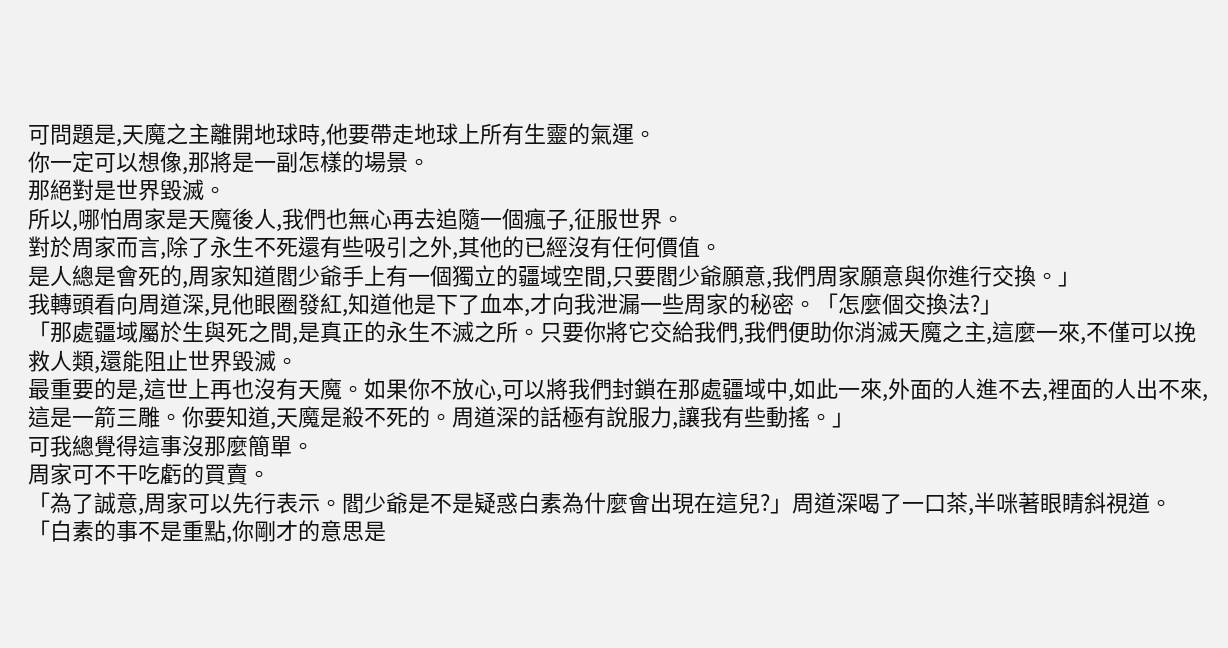可問題是,天魔之主離開地球時,他要帶走地球上所有生靈的氣運。
你一定可以想像,那將是一副怎樣的場景。
那絕對是世界毀滅。
所以,哪怕周家是天魔後人,我們也無心再去追隨一個瘋子,征服世界。
對於周家而言,除了永生不死還有些吸引之外,其他的已經沒有任何價值。
是人總是會死的,周家知道閻少爺手上有一個獨立的疆域空間,只要閻少爺願意,我們周家願意與你進行交換。」
我轉頭看向周道深,見他眼圈發紅,知道他是下了血本,才向我泄漏一些周家的秘密。「怎麼個交換法?」
「那處疆域屬於生與死之間,是真正的永生不滅之所。只要你將它交給我們,我們便助你消滅天魔之主,這麼一來,不僅可以挽救人類,還能阻止世界毀滅。
最重要的是,這世上再也沒有天魔。如果你不放心,可以將我們封鎖在那處疆域中,如此一來,外面的人進不去,裡面的人出不來,這是一箭三雕。你要知道,天魔是殺不死的。周道深的話極有說服力,讓我有些動搖。」
可我總覺得這事沒那麼簡單。
周家可不干吃虧的買賣。
「為了誠意,周家可以先行表示。閻少爺是不是疑惑白素為什麼會出現在這兒?」周道深喝了一口茶,半咪著眼睛斜視道。
「白素的事不是重點,你剛才的意思是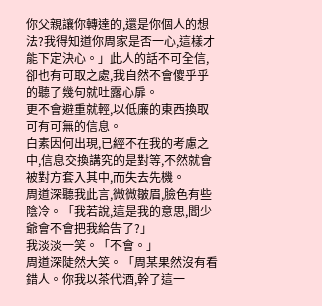你父親讓你轉達的,還是你個人的想法?我得知道你周家是否一心,這樣才能下定決心。」此人的話不可全信,卻也有可取之處,我自然不會傻乎乎的聽了幾句就吐露心扉。
更不會避重就輕,以低廉的東西換取可有可無的信息。
白素因何出現,已經不在我的考慮之中,信息交換講究的是對等,不然就會被對方套入其中,而失去先機。
周道深聽我此言,微微皺眉,臉色有些陰冷。「我若說,這是我的意思,閻少爺會不會把我給告了?」
我淡淡一笑。「不會。」
周道深陡然大笑。「周某果然沒有看錯人。你我以茶代酒,幹了這一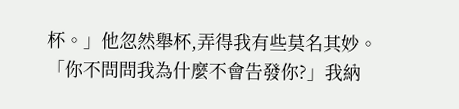杯。」他忽然舉杯,弄得我有些莫名其妙。
「你不問問我為什麼不會告發你?」我納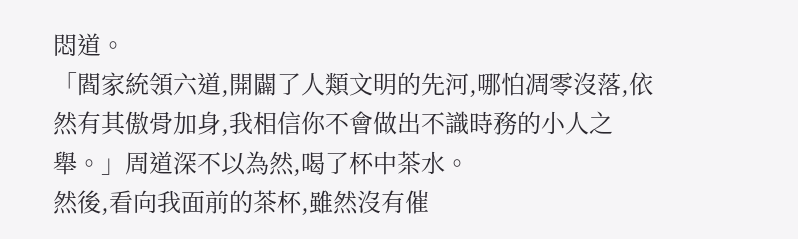悶道。
「閻家統領六道,開闢了人類文明的先河,哪怕凋零沒落,依然有其傲骨加身,我相信你不會做出不識時務的小人之舉。」周道深不以為然,喝了杯中茶水。
然後,看向我面前的茶杯,雖然沒有催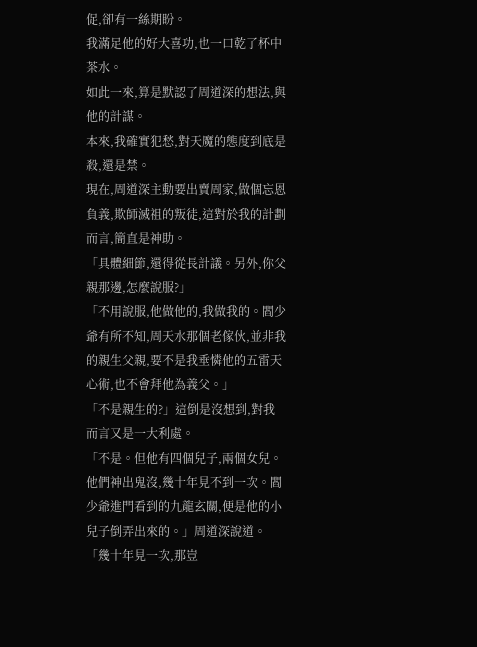促,卻有一絲期盼。
我滿足他的好大喜功,也一口乾了杯中茶水。
如此一來,算是默認了周道深的想法,與他的計謀。
本來,我確實犯愁,對天魔的態度到底是殺,還是禁。
現在,周道深主動要出賣周家,做個忘恩負義,欺師滅祖的叛徒,這對於我的計劃而言,簡直是神助。
「具體細節,還得從長計議。另外,你父親那邊,怎麼說服?」
「不用說服,他做他的,我做我的。閻少爺有所不知,周天水那個老傢伙,並非我的親生父親,要不是我垂憐他的五雷天心術,也不會拜他為義父。」
「不是親生的?」這倒是沒想到,對我而言又是一大利處。
「不是。但他有四個兒子,兩個女兒。他們神出鬼沒,幾十年見不到一次。閻少爺進門看到的九龍玄關,便是他的小兒子倒弄出來的。」周道深說道。
「幾十年見一次,那豈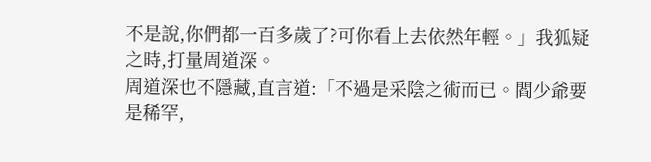不是說,你們都一百多歲了?可你看上去依然年輕。」我狐疑之時,打量周道深。
周道深也不隱藏,直言道:「不過是采陰之術而已。閻少爺要是稀罕,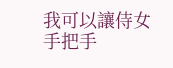我可以讓侍女手把手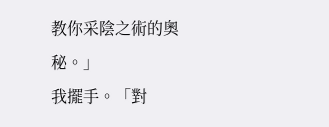教你采陰之術的奧秘。」
我擺手。「對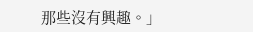那些沒有興趣。」